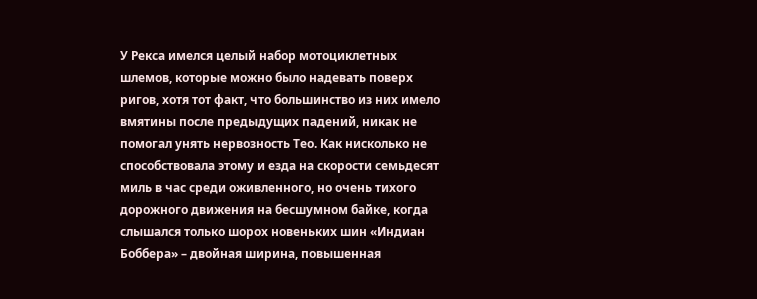У Рекса имелся целый набор мотоциклетных шлемов, которые можно было надевать поверх ригов, хотя тот факт, что большинство из них имело вмятины после предыдущих падений, никак не помогал унять нервозность Тео. Как нисколько не способствовала этому и езда на скорости семьдесят миль в час среди оживленного, но очень тихого дорожного движения на бесшумном байке, когда слышался только шорох новеньких шин «Индиан Боббера» – двойная ширина, повышенная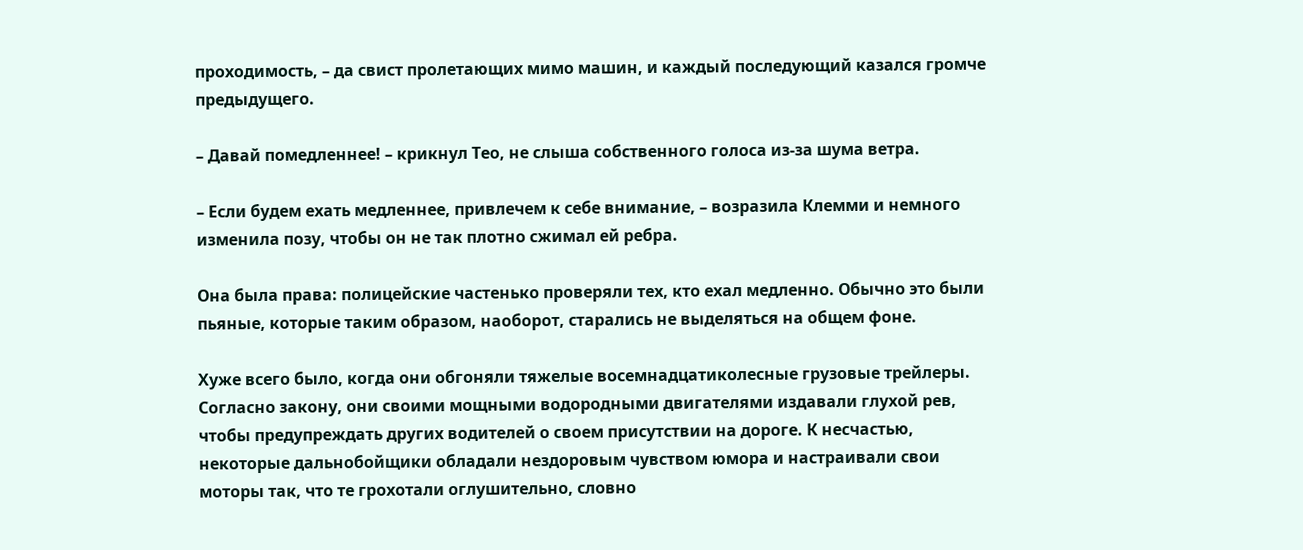проходимость, – да свист пролетающих мимо машин, и каждый последующий казался громче предыдущего.

– Давай помедленнее! – крикнул Тео, не слыша собственного голоса из-за шума ветра.

– Если будем ехать медленнее, привлечем к себе внимание, – возразила Клемми и немного изменила позу, чтобы он не так плотно сжимал ей ребра.

Она была права: полицейские частенько проверяли тех, кто ехал медленно. Обычно это были пьяные, которые таким образом, наоборот, старались не выделяться на общем фоне.

Хуже всего было, когда они обгоняли тяжелые восемнадцатиколесные грузовые трейлеры. Согласно закону, они своими мощными водородными двигателями издавали глухой рев, чтобы предупреждать других водителей о своем присутствии на дороге. К несчастью, некоторые дальнобойщики обладали нездоровым чувством юмора и настраивали свои моторы так, что те грохотали оглушительно, словно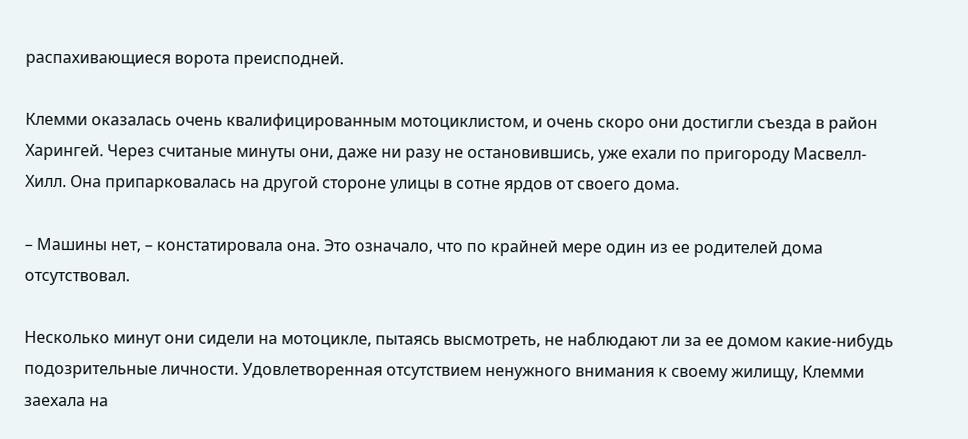распахивающиеся ворота преисподней.

Клемми оказалась очень квалифицированным мотоциклистом, и очень скоро они достигли съезда в район Харингей. Через считаные минуты они, даже ни разу не остановившись, уже ехали по пригороду Масвелл-Хилл. Она припарковалась на другой стороне улицы в сотне ярдов от своего дома.

– Машины нет, – констатировала она. Это означало, что по крайней мере один из ее родителей дома отсутствовал.

Несколько минут они сидели на мотоцикле, пытаясь высмотреть, не наблюдают ли за ее домом какие-нибудь подозрительные личности. Удовлетворенная отсутствием ненужного внимания к своему жилищу, Клемми заехала на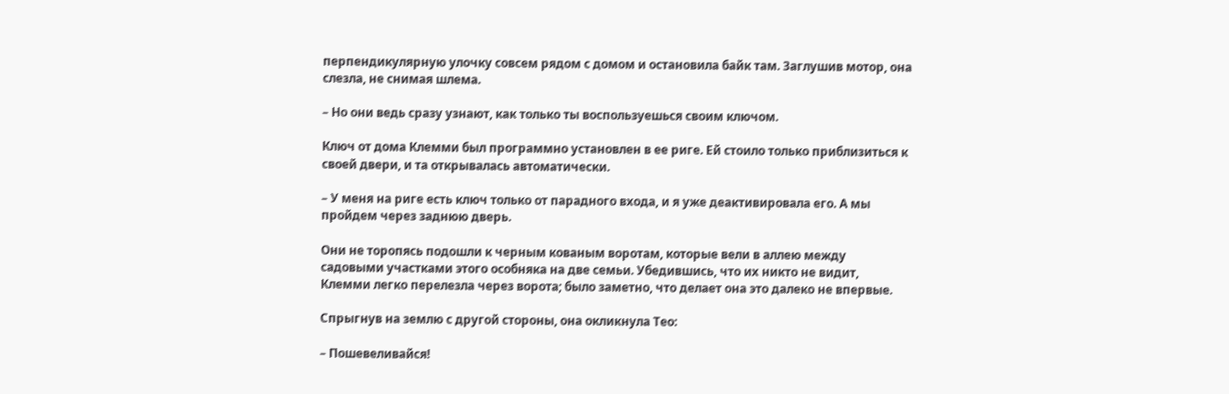перпендикулярную улочку совсем рядом с домом и остановила байк там. Заглушив мотор, она слезла, не снимая шлема.

– Но они ведь сразу узнают, как только ты воспользуешься своим ключом.

Ключ от дома Клемми был программно установлен в ее риге. Ей стоило только приблизиться к своей двери, и та открывалась автоматически.

– У меня на риге есть ключ только от парадного входа, и я уже деактивировала его. А мы пройдем через заднюю дверь.

Они не торопясь подошли к черным кованым воротам, которые вели в аллею между садовыми участками этого особняка на две семьи. Убедившись, что их никто не видит, Клемми легко перелезла через ворота; было заметно, что делает она это далеко не впервые.

Спрыгнув на землю с другой стороны, она окликнула Тео:

– Пошевеливайся!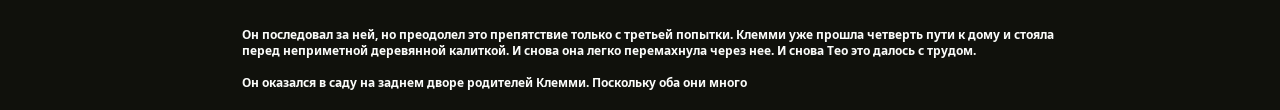Он последовал за ней, но преодолел это препятствие только с третьей попытки. Клемми уже прошла четверть пути к дому и стояла перед неприметной деревянной калиткой. И снова она легко перемахнула через нее. И снова Тео это далось с трудом.

Он оказался в саду на заднем дворе родителей Клемми. Поскольку оба они много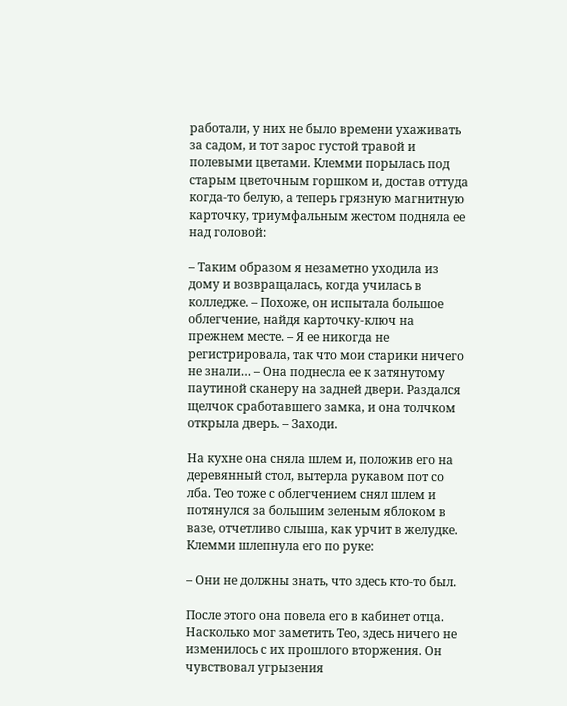работали, у них не было времени ухаживать за садом, и тот зарос густой травой и полевыми цветами. Клемми порылась под старым цветочным горшком и, достав оттуда когда-то белую, а теперь грязную магнитную карточку, триумфальным жестом подняла ее над головой:

– Таким образом я незаметно уходила из дому и возвращалась, когда училась в колледже. – Похоже, он испытала большое облегчение, найдя карточку-ключ на прежнем месте. – Я ее никогда не регистрировала, так что мои старики ничего не знали… – Она поднесла ее к затянутому паутиной сканеру на задней двери. Раздался щелчок сработавшего замка, и она толчком открыла дверь. – Заходи.

На кухне она сняла шлем и, положив его на деревянный стол, вытерла рукавом пот со лба. Тео тоже с облегчением снял шлем и потянулся за большим зеленым яблоком в вазе, отчетливо слыша, как урчит в желудке. Клемми шлепнула его по руке:

– Они не должны знать, что здесь кто-то был.

После этого она повела его в кабинет отца. Насколько мог заметить Тео, здесь ничего не изменилось с их прошлого вторжения. Он чувствовал угрызения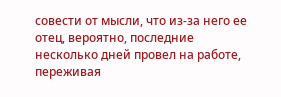совести от мысли, что из-за него ее отец, вероятно, последние несколько дней провел на работе, переживая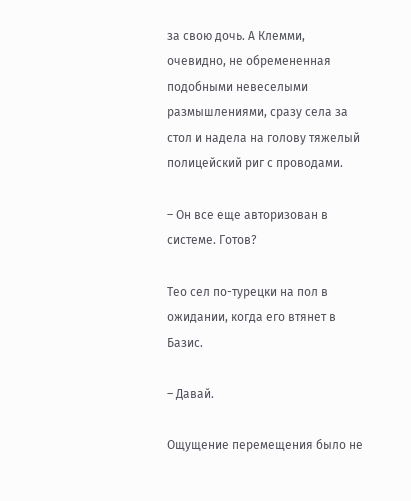за свою дочь. А Клемми, очевидно, не обремененная подобными невеселыми размышлениями, сразу села за стол и надела на голову тяжелый полицейский риг с проводами.

– Он все еще авторизован в системе. Готов?

Тео сел по-турецки на пол в ожидании, когда его втянет в Базис.

– Давай.

Ощущение перемещения было не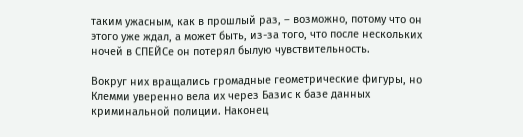таким ужасным, как в прошлый раз, – возможно, потому что он этого уже ждал, а может быть, из-за того, что после нескольких ночей в СПЕЙСе он потерял былую чувствительность.

Вокруг них вращались громадные геометрические фигуры, но Клемми уверенно вела их через Базис к базе данных криминальной полиции. Наконец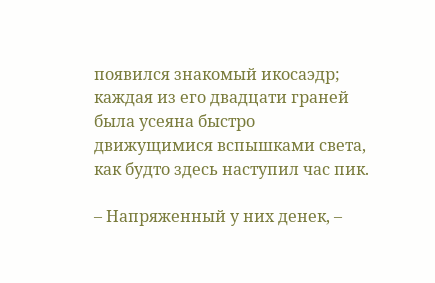появился знакомый икосаэдр; каждая из его двадцати граней была усеяна быстро движущимися вспышками света, как будто здесь наступил час пик.

– Напряженный у них денек, –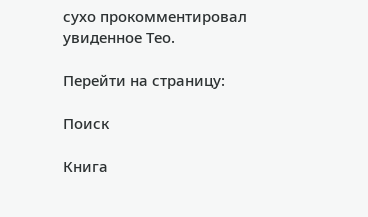сухо прокомментировал увиденное Тео.

Перейти на страницу:

Поиск

Книга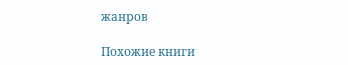жанров

Похожие книги